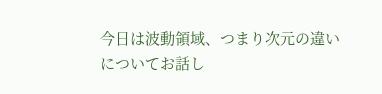今日は波動領域、つまり次元の違いについてお話し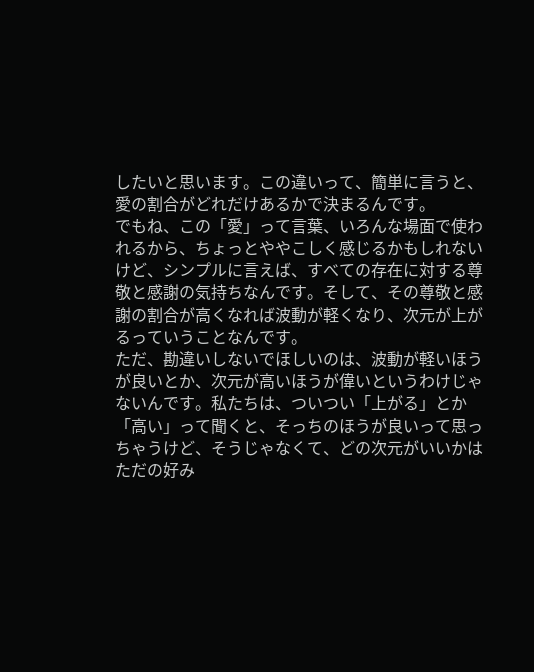したいと思います。この違いって、簡単に言うと、愛の割合がどれだけあるかで決まるんです。
でもね、この「愛」って言葉、いろんな場面で使われるから、ちょっとややこしく感じるかもしれないけど、シンプルに言えば、すべての存在に対する尊敬と感謝の気持ちなんです。そして、その尊敬と感謝の割合が高くなれば波動が軽くなり、次元が上がるっていうことなんです。
ただ、勘違いしないでほしいのは、波動が軽いほうが良いとか、次元が高いほうが偉いというわけじゃないんです。私たちは、ついつい「上がる」とか「高い」って聞くと、そっちのほうが良いって思っちゃうけど、そうじゃなくて、どの次元がいいかはただの好み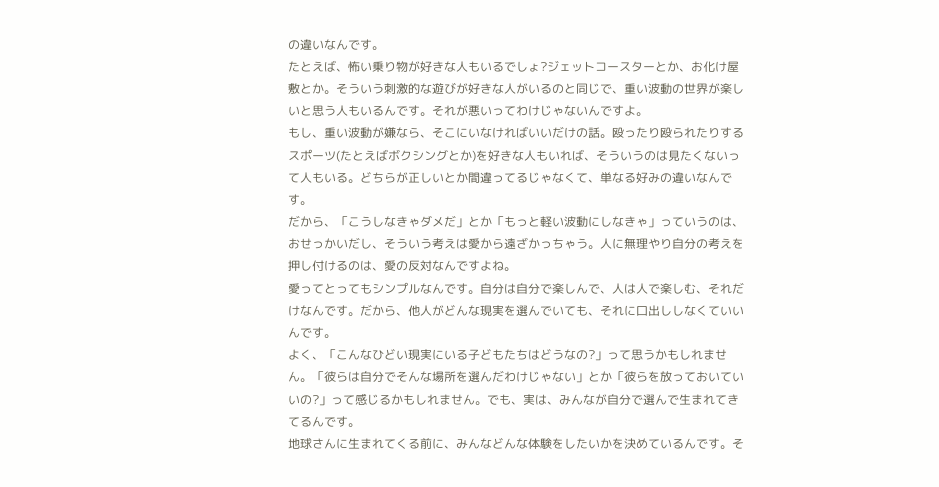の違いなんです。
たとえば、怖い乗り物が好きな人もいるでしょ?ジェットコースターとか、お化け屋敷とか。そういう刺激的な遊びが好きな人がいるのと同じで、重い波動の世界が楽しいと思う人もいるんです。それが悪いってわけじゃないんですよ。
もし、重い波動が嫌なら、そこにいなければいいだけの話。殴ったり殴られたりするスポーツ(たとえばボクシングとか)を好きな人もいれば、そういうのは見たくないって人もいる。どちらが正しいとか間違ってるじゃなくて、単なる好みの違いなんです。
だから、「こうしなきゃダメだ」とか「もっと軽い波動にしなきゃ」っていうのは、おせっかいだし、そういう考えは愛から遠ざかっちゃう。人に無理やり自分の考えを押し付けるのは、愛の反対なんですよね。
愛ってとってもシンプルなんです。自分は自分で楽しんで、人は人で楽しむ、それだけなんです。だから、他人がどんな現実を選んでいても、それに口出ししなくていいんです。
よく、「こんなひどい現実にいる子どもたちはどうなの?」って思うかもしれません。「彼らは自分でそんな場所を選んだわけじゃない」とか「彼らを放っておいていいの?」って感じるかもしれません。でも、実は、みんなが自分で選んで生まれてきてるんです。
地球さんに生まれてくる前に、みんなどんな体験をしたいかを決めているんです。そ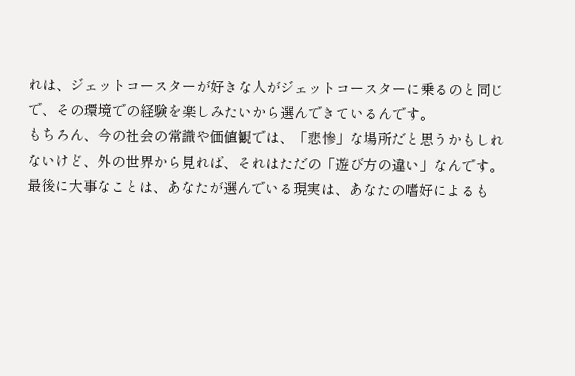れは、ジェットコースターが好きな人がジェットコースターに乗るのと同じで、その環境での経験を楽しみたいから選んできているんです。
もちろん、今の社会の常識や価値観では、「悲惨」な場所だと思うかもしれないけど、外の世界から見れば、それはただの「遊び方の違い」なんです。
最後に大事なことは、あなたが選んでいる現実は、あなたの嗜好によるも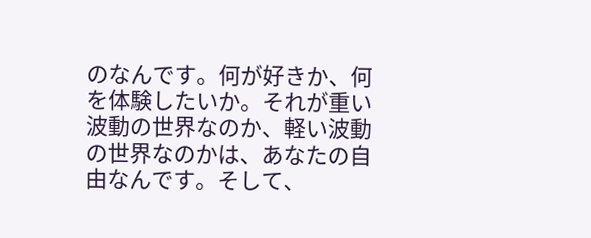のなんです。何が好きか、何を体験したいか。それが重い波動の世界なのか、軽い波動の世界なのかは、あなたの自由なんです。そして、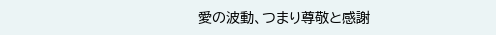愛の波動、つまり尊敬と感謝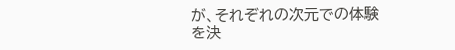が、それぞれの次元での体験を決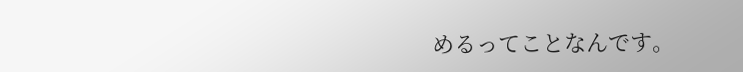めるってことなんです。